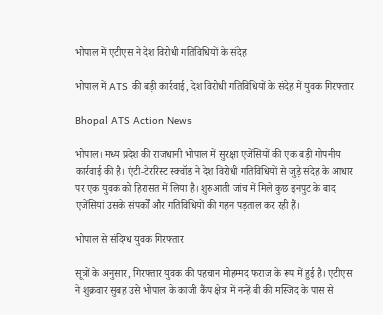भोपाल में एटीएस ने देश विरोधी गतिविधियों के संदेह

भोपाल में ATS की बड़ी कार्रवाई, देश विरोधी गतिविधियों के संदेह में युवक गिरफ्तार

Bhopal ATS Action News

भोपाल। मध्य प्रदेश की राजधानी भोपाल में सुरक्षा एजेंसियों की एक बड़ी गोपनीय कार्रवाई की है। एंटी-टेररिस्ट स्क्वॉड ने देश विरोधी गतिविधियों से जुड़े संदेह के आधार पर एक युवक को हिरासत में लिया है। शुरुआती जांच में मिले कुछ इनपुट के बाद एजेंसियां उसके संपर्कों और गतिविधियों की गहन पड़ताल कर रही हैं।

भोपाल से संदिग्ध युवक गिरफ्तार

सूत्रों के अनुसार, गिरफ्तार युवक की पहचान मोहम्मद फराज के रूप में हुई है। एटीएस ने शुक्रवार सुबह उसे भोपाल के काजी कैंप क्षेत्र में नन्हें बी की मस्जिद के पास से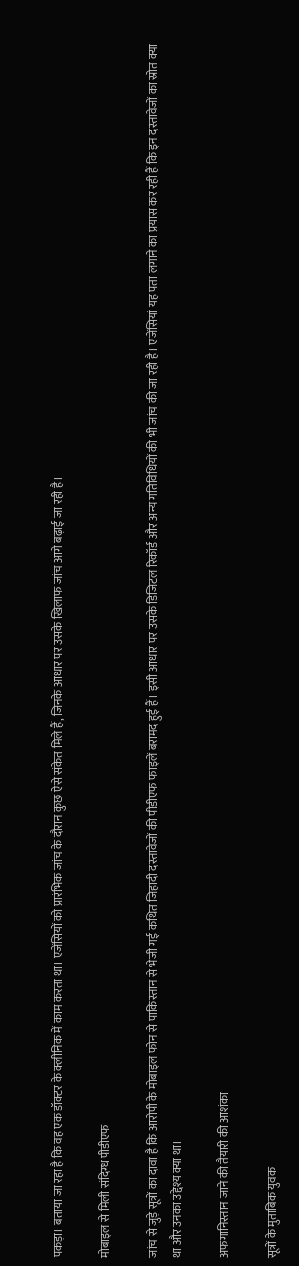पकड़ा। बताया जा रहा है कि वह एक डॉक्टर के क्लीनिक में काम करता था। एजेंसियों को प्रारंभिक जांच के दौरान कुछ ऐसे संकेत मिले हैं, जिनके आधार पर उसके खिलाफ जांच आगे बढ़ाई जा रही है।

मोबाइल से मिली संदिग्ध पीडीएफ

जांच से जुड़े सूत्रों का दावा है कि आरोपी के मोबाइल फोन से पाकिस्तान से भेजी गई कथित जिहादी दस्तावेजों की पीडीएफ फाइलें बरामद हुई हैं। इसी आधार पर उसके डिजिटल रिकॉर्ड और अन्य गतिविधियों की भी जांच की जा रही है। एजेंसियां यह पता लगाने का प्रयास कर रही हैं कि इन दस्तावेजों का स्रोत क्या था और उनका उद्देश्य क्या था।

अफगानिस्तान जाने की तैयारी की आशंका

सूत्रों के मुताबिक युवक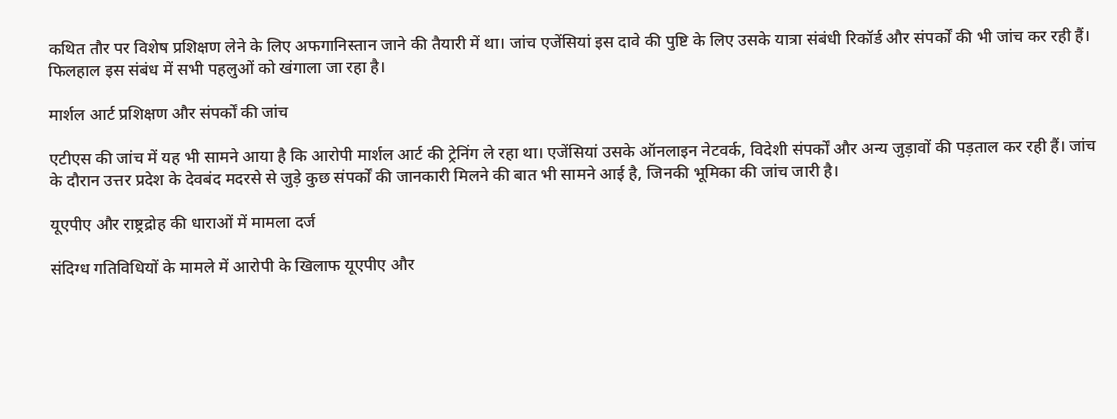कथित तौर पर विशेष प्रशिक्षण लेने के लिए अफगानिस्तान जाने की तैयारी में था। जांच एजेंसियां इस दावे की पुष्टि के लिए उसके यात्रा संबंधी रिकॉर्ड और संपर्कों की भी जांच कर रही हैं। फिलहाल इस संबंध में सभी पहलुओं को खंगाला जा रहा है।

मार्शल आर्ट प्रशिक्षण और संपर्कों की जांच

एटीएस की जांच में यह भी सामने आया है कि आरोपी मार्शल आर्ट की ट्रेनिंग ले रहा था। एजेंसियां उसके ऑनलाइन नेटवर्क, विदेशी संपर्कों और अन्य जुड़ावों की पड़ताल कर रही हैं। जांच के दौरान उत्तर प्रदेश के देवबंद मदरसे से जुड़े कुछ संपर्कों की जानकारी मिलने की बात भी सामने आई है, जिनकी भूमिका की जांच जारी है।

यूएपीए और राष्ट्रद्रोह की धाराओं में मामला दर्ज

संदिग्ध गतिविधियों के मामले में आरोपी के खिलाफ यूएपीए और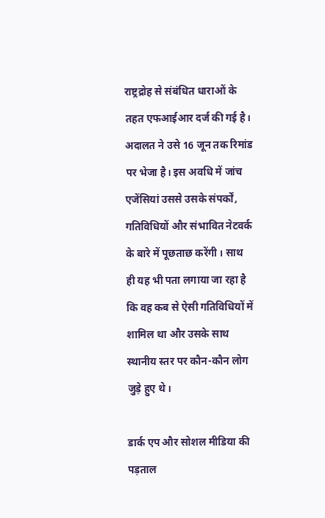राष्ट्रद्रोह से संबंधित धाराओं के तहत एफआईआर दर्ज की गई है। अदालत ने उसे 16 जून तक रिमांड पर भेजा है। इस अवधि में जांच एजेंसियां उससे उसके संपर्कों, गतिविधियों और संभावित नेटवर्क के बारे में पूछताछ करेंगी। साथ ही यह भी पता लगाया जा रहा है कि वह कब से ऐसी गतिविधियों में शामिल था और उसके साथ स्थानीय स्तर पर कौन-कौन लोग जुड़े हुए थे।

डार्क एप और सोशल मीडिया की पड़ताल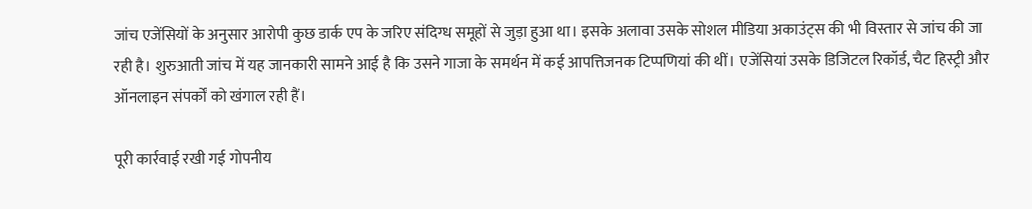जांच एजेंसियों के अनुसार आरोपी कुछ डार्क एप के जरिए संदिग्ध समूहों से जुड़ा हुआ था। इसके अलावा उसके सोशल मीडिया अकाउंट्स की भी विस्तार से जांच की जा रही है। शुरुआती जांच में यह जानकारी सामने आई है कि उसने गाजा के समर्थन में कई आपत्तिजनक टिप्पणियां की थीं। एजेंसियां उसके डिजिटल रिकॉर्ड, चैट हिस्ट्री और ऑनलाइन संपर्कों को खंगाल रही हैं।

पूरी कार्रवाई रखी गई गोपनीय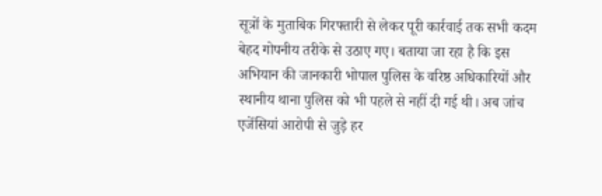सूत्रों के मुताबिक गिरफ्तारी से लेकर पूरी कार्रवाई तक सभी कदम बेहद गोपनीय तरीके से उठाए गए। बताया जा रहा है कि इस अभियान की जानकारी भोपाल पुलिस के वरिष्ठ अधिकारियों और स्थानीय थाना पुलिस को भी पहले से नहीं दी गई थी। अब जांच एजेंसियां आरोपी से जुड़े हर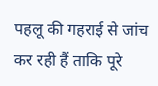पहलू की गहराई से जांच कर रही हैं ताकि पूरे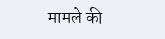मामले की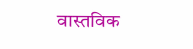वास्तविक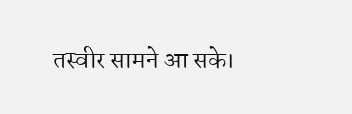तस्वीर सामने आ सके।